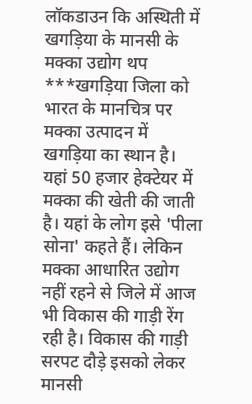लॉकडाउन कि अस्थिती में खगड़िया के मानसी के मक्का उद्योग थप ***खगड़िया जिला को भारत के मानचित्र पर मक्का उत्पादन में खगड़िया का स्थान है। यहां 50 हजार हेक्टेयर में मक्का की खेती की जाती है। यहां के लोग इसे 'पीला सोना' कहते हैं। लेकिन मक्का आधारित उद्योग नहीं रहने से जिले में आज भी विकास की गाड़ी रेंग रही है। विकास की गाड़ी सरपट दौड़े इसको लेकर मानसी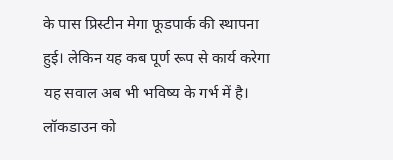के पास प्रिस्टीन मेगा फूडपार्क की स्थापना हुई। लेकिन यह कब पूर्ण रूप से कार्य करेगा यह सवाल अब भी भविष्य के गर्भ में है। लॉकडाउन को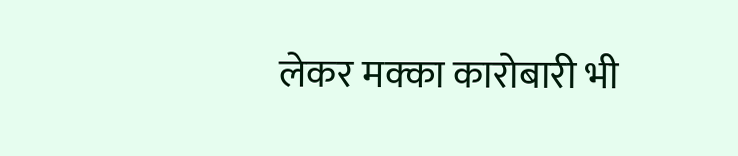लेकर मक्का कारोबारी भी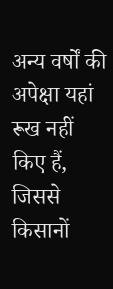अन्य वर्षों की अपेक्षा यहां रूख नहीं किए हैं, जिससे किसानों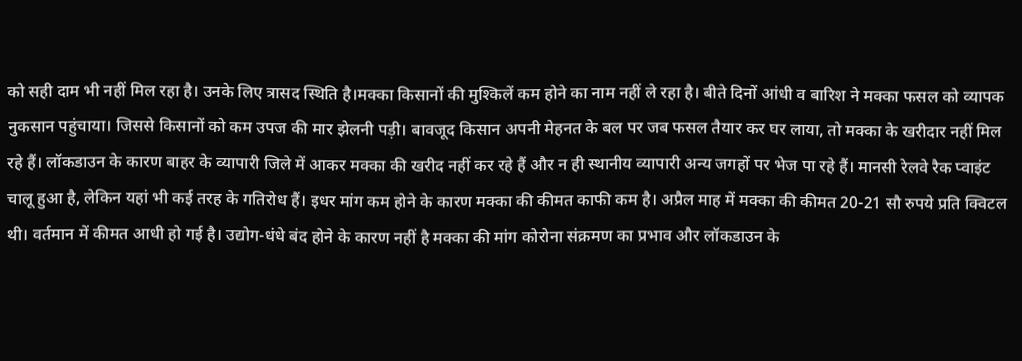को सही दाम भी नहीं मिल रहा है। उनके लिए त्रासद स्थिति है।मक्का किसानों की मुश्किलें कम होने का नाम नहीं ले रहा है। बीते दिनों आंधी व बारिश ने मक्का फसल को व्यापक नुकसान पहुंचाया। जिससे किसानों को कम उपज की मार झेलनी पड़ी। बावजूद किसान अपनी मेहनत के बल पर जब फसल तैयार कर घर लाया, तो मक्का के खरीदार नहीं मिल रहे हैं। लॉकडाउन के कारण बाहर के व्यापारी जिले में आकर मक्का की खरीद नहीं कर रहे हैं और न ही स्थानीय व्यापारी अन्य जगहों पर भेज पा रहे हैं। मानसी रेलवे रैक प्वाइंट चालू हुआ है, लेकिन यहां भी कई तरह के गतिरोध हैं। इधर मांग कम होने के कारण मक्का की कीमत काफी कम है। अप्रैल माह में मक्का की कीमत 20-21 सौ रुपये प्रति क्विटल थी। वर्तमान में कीमत आधी हो गई है। उद्योग-धंधे बंद होने के कारण नहीं है मक्का की मांग कोरोना संक्रमण का प्रभाव और लॉकडाउन के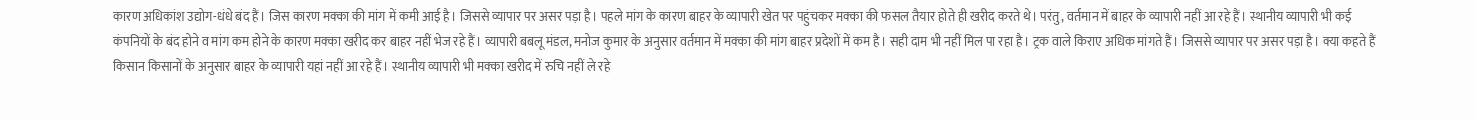कारण अधिकांश उद्योग-धंधे बंद हैं। जिस कारण मक्का की मांग में कमी आई है। जिससे व्यापार पर असर पड़ा है। पहले मांग के कारण बाहर के व्यापारी खेत पर पहुंचकर मक्का की फसल तैयार होते ही खरीद करते थे। परंतु, वर्तमान में बाहर के व्यापारी नहीं आ रहे हैं। स्थानीय व्यापारी भी कई कंपनियों के बंद होने व मांग कम होने के कारण मक्का खरीद कर बाहर नहीं भेज रहे हैं। व्यापारी बबलू मंडल, मनोज कुमार के अनुसार वर्तमान में मक्का की मांग बाहर प्रदेशों में कम है। सही दाम भी नहीं मिल पा रहा है। ट्रक वाले किराए अधिक मांगते हैं। जिससे व्यापार पर असर पड़ा है। क्या कहते हैं किसान किसानों के अनुसार बाहर के व्यापारी यहां नहीं आ रहे हैं। स्थानीय व्यापारी भी मक्का खरीद में रुचि नहीं ले रहे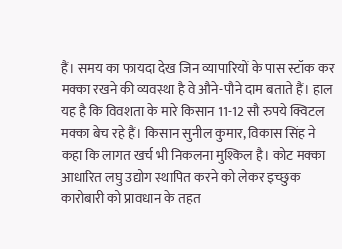हैं। समय का फायदा देख जिन व्यापारियों के पास स्टॉक कर मक्का रखने की व्यवस्था है वे औने-पौने दाम बताते हैं। हाल यह है कि विवशता के मारे किसान 11-12 सौ रुपये क्विटल मक्का बेच रहे हैं। किसान सुनील कुमार, विकास सिंह ने कहा कि लागत खर्च भी निकलना मुश्किल है। कोट मक्का आधारित लघु उद्योग स्थापित करने को लेकर इच्छुक कारोबारी को प्रावधान के तहत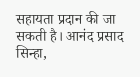सहायता प्रदान की जा सकती है। आनंद प्रसाद सिन्हा,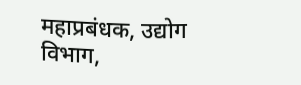महाप्रबंधक, उद्योग विभाग,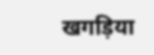खगड़िया